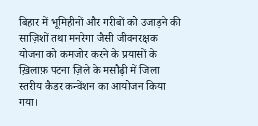बिहार में भूमिहीनों और गरीबों को उजाड़ने की साज़िशों तथा मनरेगा जैसी जीवनरक्षक योजना को कमजोर करने के प्रयासों के ख़िलाफ़ पटना ज़िले के मसौढ़ी में जिला स्तरीय कैडर कन्वेंशन का आयोजन किया गया।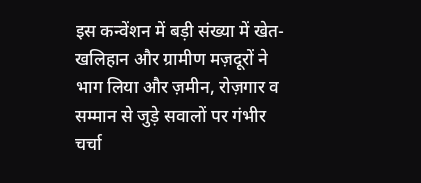इस कन्वेंशन में बड़ी संख्या में खेत-खलिहान और ग्रामीण मज़दूरों ने भाग लिया और ज़मीन, रोज़गार व सम्मान से जुड़े सवालों पर गंभीर चर्चा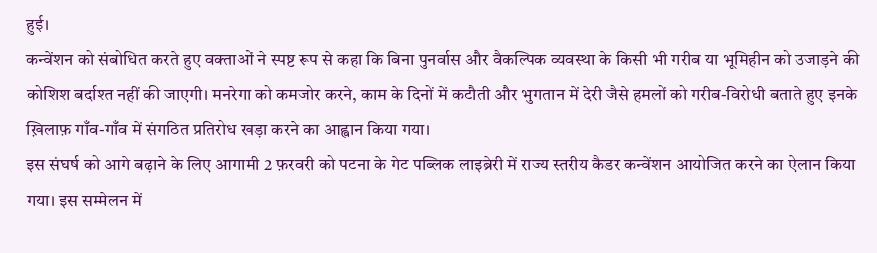हुई।
कन्वेंशन को संबोधित करते हुए वक्ताओं ने स्पष्ट रूप से कहा कि बिना पुनर्वास और वैकल्पिक व्यवस्था के किसी भी गरीब या भूमिहीन को उजाड़ने की कोशिश बर्दाश्त नहीं की जाएगी। मनरेगा को कमजोर करने, काम के दिनों में कटौती और भुगतान में देरी जैसे हमलों को गरीब-विरोधी बताते हुए इनके ख़िलाफ़ गाँव-गाँव में संगठित प्रतिरोध खड़ा करने का आह्वान किया गया।
इस संघर्ष को आगे बढ़ाने के लिए आगामी 2 फ़रवरी को पटना के गेट पब्लिक लाइब्रेरी में राज्य स्तरीय कैडर कन्वेंशन आयोजित करने का ऐलान किया गया। इस सम्मेलन में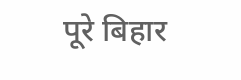पूरे बिहार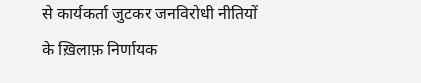से कार्यकर्ता जुटकर जनविरोधी नीतियों के ख़िलाफ़ निर्णायक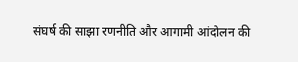संघर्ष की साझा रणनीति और आगामी आंदोलन की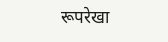रूपरेखा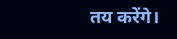तय करेंगे।